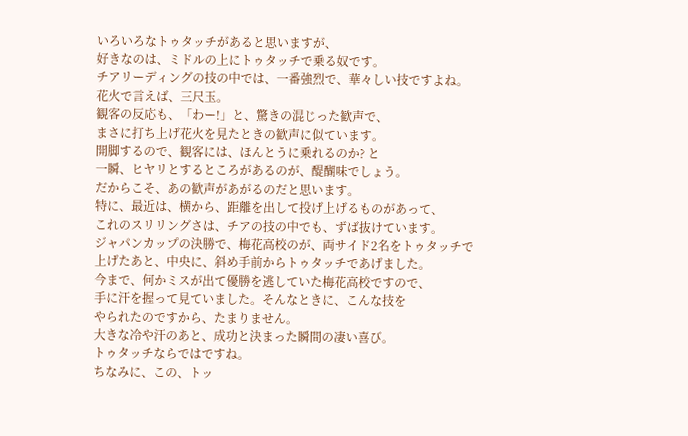いろいろなトゥタッチがあると思いますが、
好きなのは、ミドルの上にトゥタッチで乗る奴です。
チアリーディングの技の中では、一番強烈で、華々しい技ですよね。
花火で言えば、三尺玉。
観客の反応も、「わー!」と、驚きの混じった歓声で、
まさに打ち上げ花火を見たときの歓声に似ています。
開脚するので、観客には、ほんとうに乗れるのか? と
一瞬、ヒヤリとするところがあるのが、醍醐味でしょう。
だからこそ、あの歓声があがるのだと思います。
特に、最近は、横から、距離を出して投げ上げるものがあって、
これのスリリングさは、チアの技の中でも、ずば抜けています。
ジャパンカップの決勝で、梅花高校のが、両サイド2名をトゥタッチで
上げたあと、中央に、斜め手前からトゥタッチであげました。
今まで、何かミスが出て優勝を逃していた梅花高校ですので、
手に汗を握って見ていました。そんなときに、こんな技を
やられたのですから、たまりません。
大きな冷や汗のあと、成功と決まった瞬間の凄い喜び。
トゥタッチならではですね。
ちなみに、この、トッ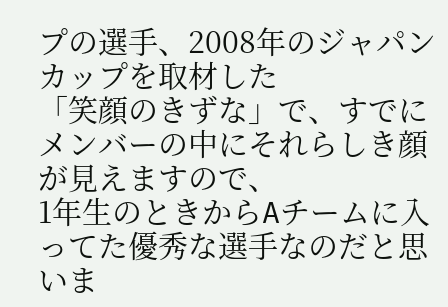プの選手、2008年のジャパンカップを取材した
「笑顔のきずな」で、すでにメンバーの中にそれらしき顔が見えますので、
1年生のときからAチームに入ってた優秀な選手なのだと思いま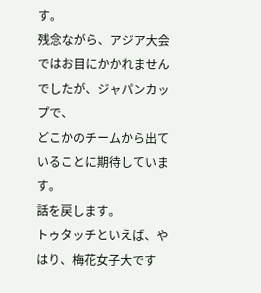す。
残念ながら、アジア大会ではお目にかかれませんでしたが、ジャパンカップで、
どこかのチームから出ていることに期待しています。
話を戻します。
トゥタッチといえば、やはり、梅花女子大です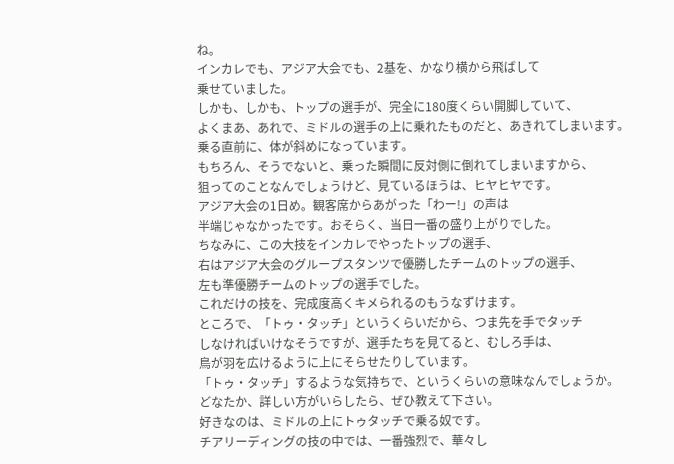ね。
インカレでも、アジア大会でも、2基を、かなり横から飛ばして
乗せていました。
しかも、しかも、トップの選手が、完全に180度くらい開脚していて、
よくまあ、あれで、ミドルの選手の上に乗れたものだと、あきれてしまいます。
乗る直前に、体が斜めになっています。
もちろん、そうでないと、乗った瞬間に反対側に倒れてしまいますから、
狙ってのことなんでしょうけど、見ているほうは、ヒヤヒヤです。
アジア大会の1日め。観客席からあがった「わー!」の声は
半端じゃなかったです。おそらく、当日一番の盛り上がりでした。
ちなみに、この大技をインカレでやったトップの選手、
右はアジア大会のグループスタンツで優勝したチームのトップの選手、
左も準優勝チームのトップの選手でした。
これだけの技を、完成度高くキメられるのもうなずけます。
ところで、「トゥ・タッチ」というくらいだから、つま先を手でタッチ
しなければいけなそうですが、選手たちを見てると、むしろ手は、
鳥が羽を広けるように上にそらせたりしています。
「トゥ・タッチ」するような気持ちで、というくらいの意味なんでしょうか。
どなたか、詳しい方がいらしたら、ぜひ教えて下さい。
好きなのは、ミドルの上にトゥタッチで乗る奴です。
チアリーディングの技の中では、一番強烈で、華々し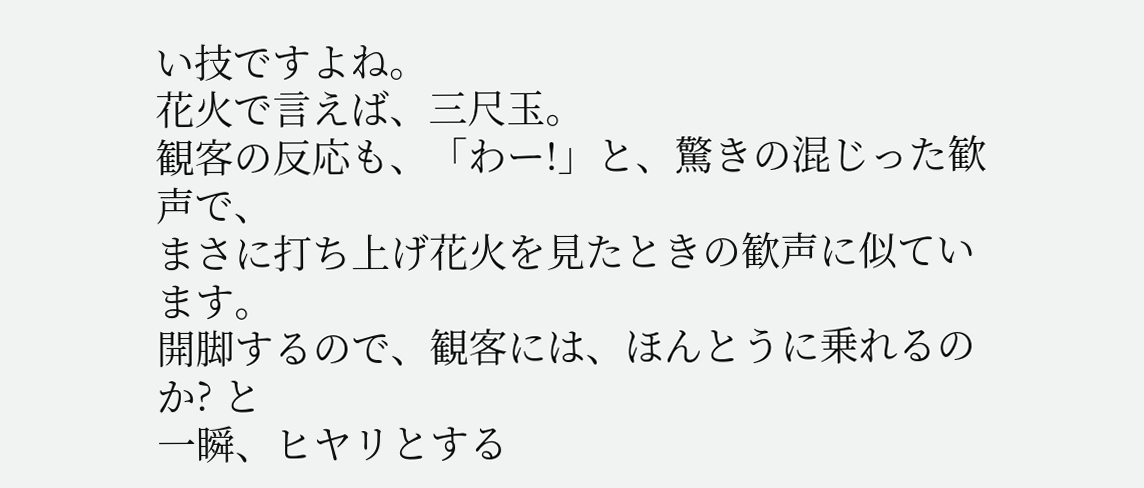い技ですよね。
花火で言えば、三尺玉。
観客の反応も、「わー!」と、驚きの混じった歓声で、
まさに打ち上げ花火を見たときの歓声に似ています。
開脚するので、観客には、ほんとうに乗れるのか? と
一瞬、ヒヤリとする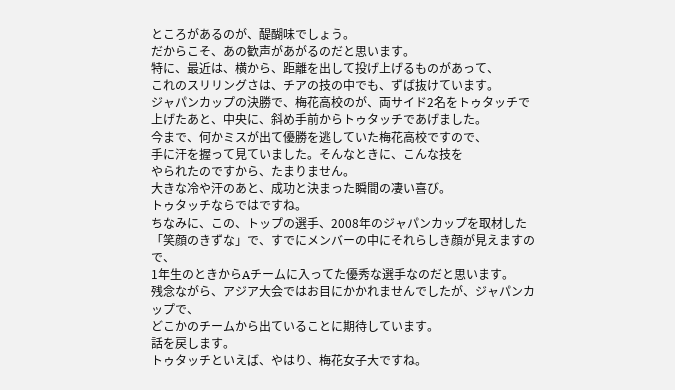ところがあるのが、醍醐味でしょう。
だからこそ、あの歓声があがるのだと思います。
特に、最近は、横から、距離を出して投げ上げるものがあって、
これのスリリングさは、チアの技の中でも、ずば抜けています。
ジャパンカップの決勝で、梅花高校のが、両サイド2名をトゥタッチで
上げたあと、中央に、斜め手前からトゥタッチであげました。
今まで、何かミスが出て優勝を逃していた梅花高校ですので、
手に汗を握って見ていました。そんなときに、こんな技を
やられたのですから、たまりません。
大きな冷や汗のあと、成功と決まった瞬間の凄い喜び。
トゥタッチならではですね。
ちなみに、この、トップの選手、2008年のジャパンカップを取材した
「笑顔のきずな」で、すでにメンバーの中にそれらしき顔が見えますので、
1年生のときからAチームに入ってた優秀な選手なのだと思います。
残念ながら、アジア大会ではお目にかかれませんでしたが、ジャパンカップで、
どこかのチームから出ていることに期待しています。
話を戻します。
トゥタッチといえば、やはり、梅花女子大ですね。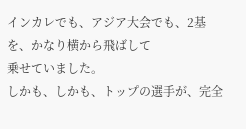インカレでも、アジア大会でも、2基を、かなり横から飛ばして
乗せていました。
しかも、しかも、トップの選手が、完全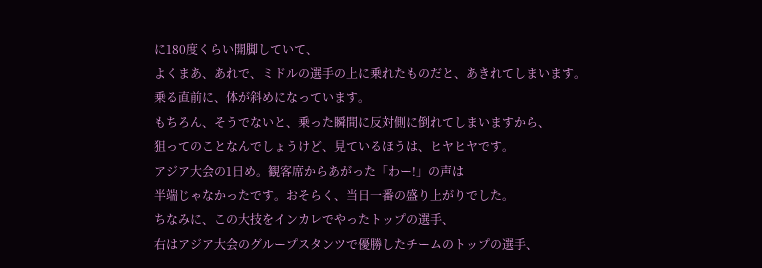に180度くらい開脚していて、
よくまあ、あれで、ミドルの選手の上に乗れたものだと、あきれてしまいます。
乗る直前に、体が斜めになっています。
もちろん、そうでないと、乗った瞬間に反対側に倒れてしまいますから、
狙ってのことなんでしょうけど、見ているほうは、ヒヤヒヤです。
アジア大会の1日め。観客席からあがった「わー!」の声は
半端じゃなかったです。おそらく、当日一番の盛り上がりでした。
ちなみに、この大技をインカレでやったトップの選手、
右はアジア大会のグループスタンツで優勝したチームのトップの選手、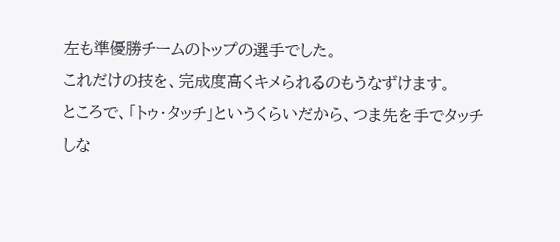左も準優勝チームのトップの選手でした。
これだけの技を、完成度高くキメられるのもうなずけます。
ところで、「トゥ・タッチ」というくらいだから、つま先を手でタッチ
しな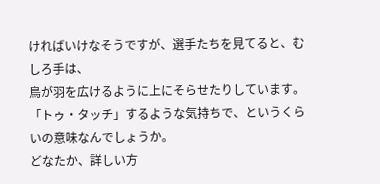ければいけなそうですが、選手たちを見てると、むしろ手は、
鳥が羽を広けるように上にそらせたりしています。
「トゥ・タッチ」するような気持ちで、というくらいの意味なんでしょうか。
どなたか、詳しい方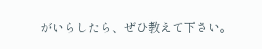がいらしたら、ぜひ教えて下さい。